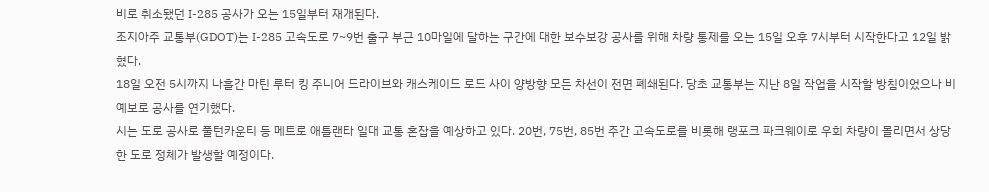비로 취소됐던 I-285 공사가 오는 15일부터 재개된다.
조지아주 교통부(GDOT)는 I-285 고속도로 7~9번 출구 부근 10마일에 달하는 구간에 대한 보수보강 공사를 위해 차량 통제를 오는 15일 오후 7시부터 시작한다고 12일 밝혔다.
18일 오전 5시까지 나흘간 마틴 루터 킹 주니어 드라이브와 캐스케이드 로드 사이 양방향 모든 차선이 전면 폐쇄된다. 당초 교통부는 지난 8일 작업을 시작할 방침이었으나 비 예보로 공사를 연기했다.
시는 도로 공사로 풀턴카운티 등 메트로 애틀랜타 일대 교통 혼잡을 예상하고 있다. 20번, 75번, 85번 주간 고속도로를 비롯해 랭포크 파크웨이로 우회 차량이 몰리면서 상당한 도로 정체가 발생할 예정이다.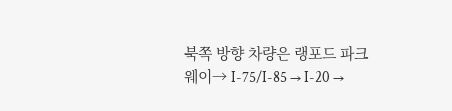북쪽 방향 차량은 랭포드 파크웨이→ I-75/I-85 → I-20 →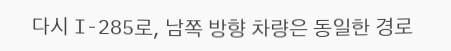다시 I-285로, 남쪽 방향 차량은 동일한 경로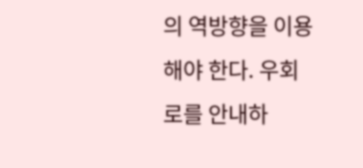의 역방향을 이용해야 한다. 우회로를 안내하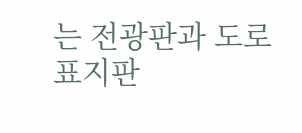는 전광판과 도로 표지판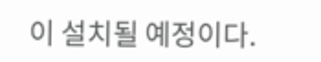이 설치될 예정이다.